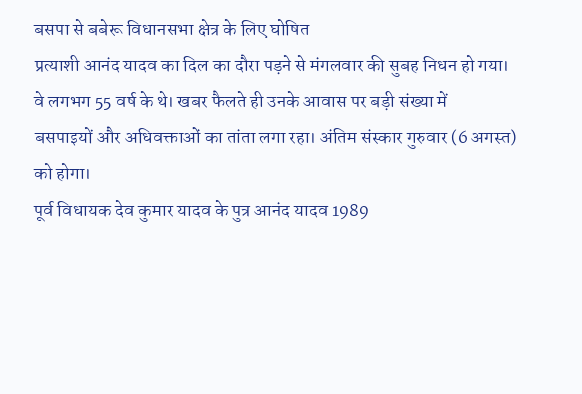बसपा से बबेरू विधानसभा क्षेत्र के लिए घोषित
प्रत्याशी आनंद यादव का दिल का दौरा पड़ने से मंगलवार की सुबह निधन हो गया।
वे लगभग 55 वर्ष के थे। खबर फैलते ही उनके आवास पर बड़ी संख्या में
बसपाइयों और अधिवक्ताओं का तांता लगा रहा। अंतिम संस्कार गुरुवार (6 अगस्त)
को होगा।
पूर्व विधायक देव कुमार यादव के पुत्र आनंद यादव 1989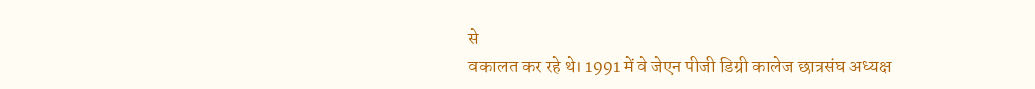से
वकालत कर रहे थे। 1991 में वे जेएन पीजी डिग्री कालेज छात्रसंघ अध्यक्ष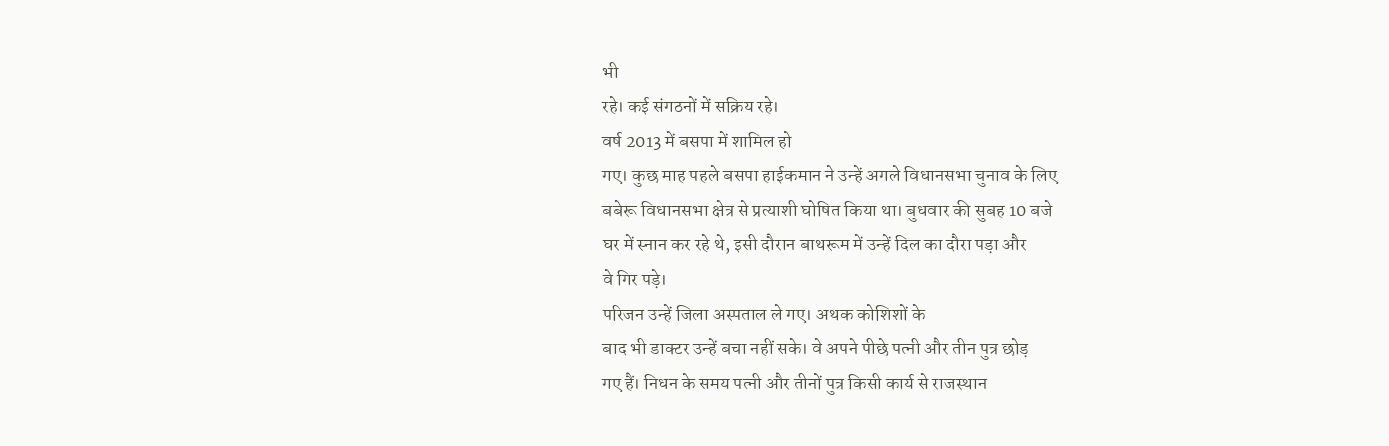भी
रहे। कई संगठनों में सक्रिय रहे।
वर्ष 2013 में बसपा में शामिल हो
गए। कुछ माह पहले बसपा हाईकमान ने उन्हें अगले विधानसभा चुनाव के लिए
बबेरू विधानसभा क्षेत्र से प्रत्याशी घोषित किया था। बुधवार की सुबह 10 बजे
घर में स्नान कर रहे थे, इसी दौरान बाथरूम में उन्हें दिल का दौरा पड़ा और
वे गिर पड़े।
परिजन उन्हें जिला अस्पताल ले गए। अथक कोशिशों के
बाद भी डाक्टर उन्हें बचा नहीं सके। वे अपने पीछे पत्नी और तीन पुत्र छोड़
गए हैं। निधन के समय पत्नी और तीनों पुत्र किसी कार्य से राजस्थान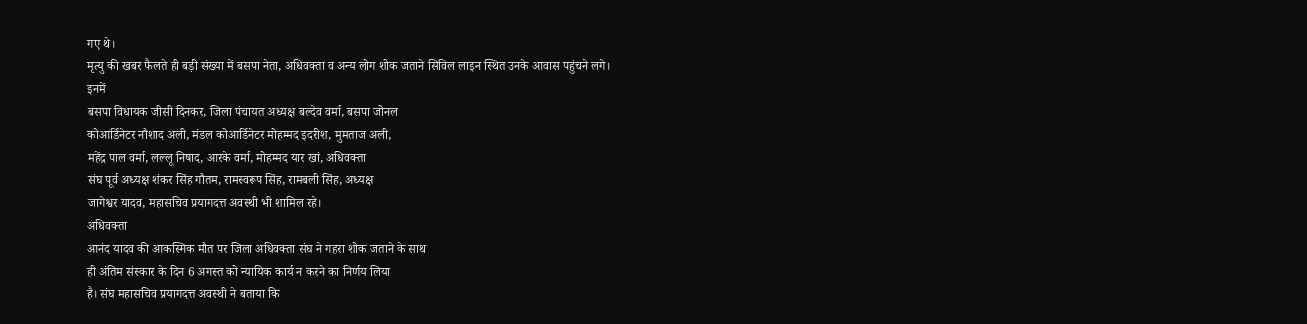गए थे।
मृत्यु की खबर फैलते ही बड़ी संख्या में बसपा नेता, अधिवक्ता व अन्य लोग शोक जताने सिविल लाइन स्थित उनके आवास पहुंचने लगे।
इनमें
बसपा विधायक जीसी दिनकर, जिला पंचायत अध्यक्ष बल्देव वर्मा, बसपा जोनल
कोआर्डिनेटर नौशाद अली, मंडल कोआर्डिनेटर मोहम्मद इदरीश, मुमताज अली,
महेंद्र पाल वर्मा, लल्लू निषाद, आरके वर्मा, मोहम्मद यार खां, अधिवक्ता
संघ पूर्व अध्यक्ष शंकर सिंह गौतम, रामस्वरूप सिंह, रामबली सिंह, अध्यक्ष
जागेश्वर यादव, महासचिव प्रयागदत्त अवस्थी भी शामिल रहे।
अधिवक्ता
आनंद यादव की आकस्मिक मौत पर जिला अधिवक्ता संघ ने गहरा शोक जताने के साथ
ही अंतिम संस्कार के दिन 6 अगस्त को न्यायिक कार्य न करने का निर्णय लिया
है। संघ महासचिव प्रयागदत्त अवस्थी ने बताया कि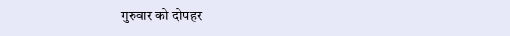गुरुवार को दोपहर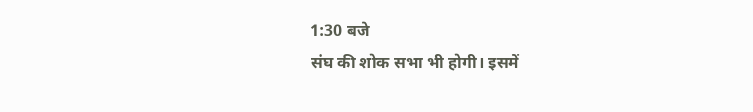1:30 बजे
संघ की शोक सभा भी होगी। इसमें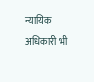न्यायिक अधिकारी भी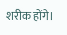शरीक होंगे।